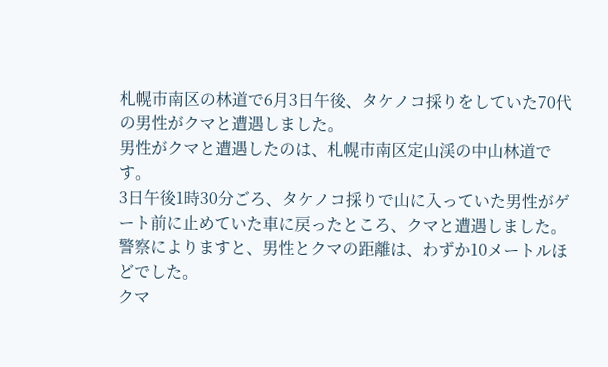札幌市南区の林道で6月3日午後、タケノコ採りをしていた70代の男性がクマと遭遇しました。
男性がクマと遭遇したのは、札幌市南区定山渓の中山林道です。
3日午後1時30分ごろ、タケノコ採りで山に入っていた男性がゲート前に止めていた車に戻ったところ、クマと遭遇しました。
警察によりますと、男性とクマの距離は、わずか10メートルほどでした。
クマ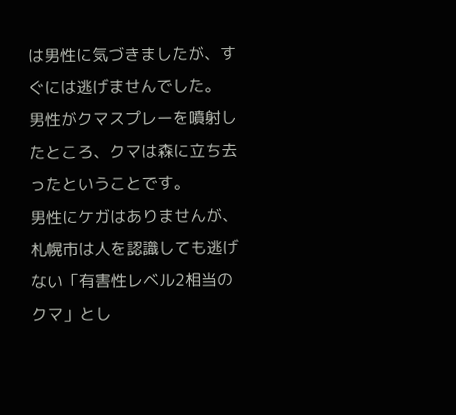は男性に気づきましたが、すぐには逃げませんでした。
男性がクマスプレーを噴射したところ、クマは森に立ち去ったということです。
男性にケガはありませんが、札幌市は人を認識しても逃げない「有害性レベル2相当のクマ」とし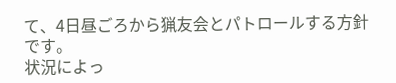て、4日昼ごろから猟友会とパトロールする方針です。
状況によっ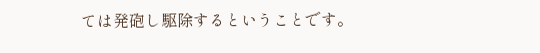ては発砲し駆除するということです。